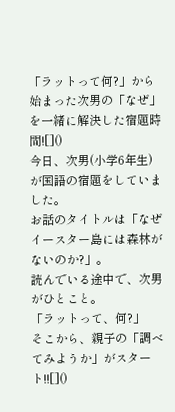「ラットって何?」から始まった次男の「なぜ」を一緒に解決した宿題時間![]()
今日、次男(小学6年生)が国語の宿題をしていました。
お話のタイトルは「なぜイースター島には森林がないのか?」。
読んでいる途中で、次男がひとこと。
「ラットって、何?」
そこから、親子の「調べてみようか」がスタート!![]()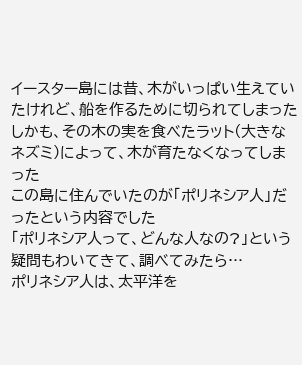イースター島には昔、木がいっぱい生えていたけれど、船を作るために切られてしまった
しかも、その木の実を食べたラット(大きなネズミ)によって、木が育たなくなってしまった
この島に住んでいたのが「ポリネシア人」だったという内容でした
「ポリネシア人って、どんな人なの?」という疑問もわいてきて、調べてみたら…
ポリネシア人は、太平洋を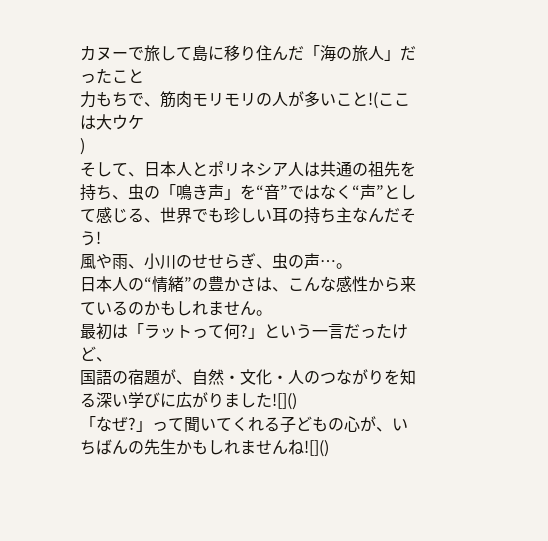カヌーで旅して島に移り住んだ「海の旅人」だったこと
力もちで、筋肉モリモリの人が多いこと!(ここは大ウケ
)
そして、日本人とポリネシア人は共通の祖先を持ち、虫の「鳴き声」を“音”ではなく“声”として感じる、世界でも珍しい耳の持ち主なんだそう!
風や雨、小川のせせらぎ、虫の声…。
日本人の“情緒”の豊かさは、こんな感性から来ているのかもしれません。
最初は「ラットって何?」という一言だったけど、
国語の宿題が、自然・文化・人のつながりを知る深い学びに広がりました![]()
「なぜ?」って聞いてくれる子どもの心が、いちばんの先生かもしれませんね![]()